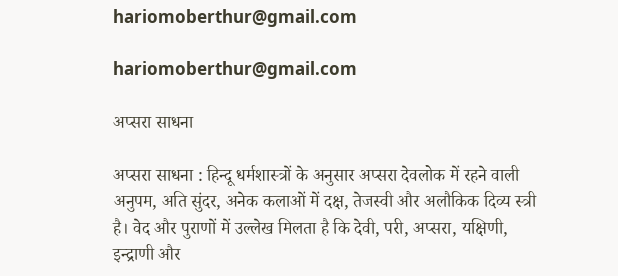hariomoberthur@gmail.com

hariomoberthur@gmail.com

अप्सरा साधना

अप्सरा साधना : हिन्दू धर्मशास्त्रों के अनुसार अप्सरा देवलोक में रहने वाली अनुपम, अति सुंदर, अनेक कलाओं में दक्ष, तेजस्वी और अलौकिक दिव्य स्त्री है। वेद और पुराणों में उल्लेख मिलता है कि देवी, परी, अप्सरा, यक्षिणी, इन्द्राणी और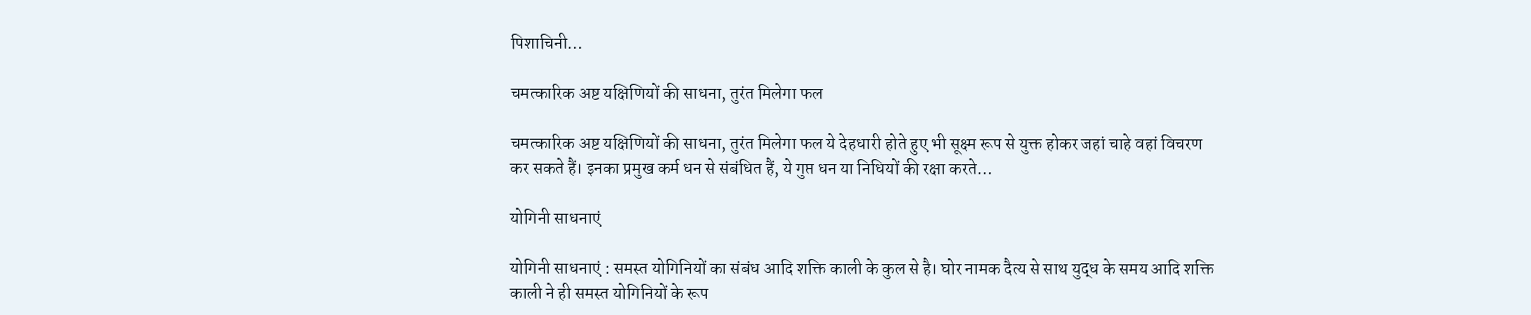पिशाचिनी…

चमत्कारिक अष्ट यक्षिणियों की साधना, तुरंत मिलेगा फल

चमत्कारिक अष्ट यक्षिणियों की साधना, तुरंत मिलेगा फल ये देहधारी होते हुए भी सूक्ष्म रूप से युक्त होकर जहां चाहे वहां विचरण कर सकते हैं। इनका प्रमुख कर्म धन से संबंधित हैं, ये गुप्त धन या निधियों की रक्षा करते…

योगिनी साधनाएं

योगिनी साधनाएं : समस्त योगिनियों का संबंध आदि शक्ति काली के कुल से है। घोर नामक दैत्य से साथ युद्ध के समय आदि शक्ति काली ने ही समस्त योगिनियों के रूप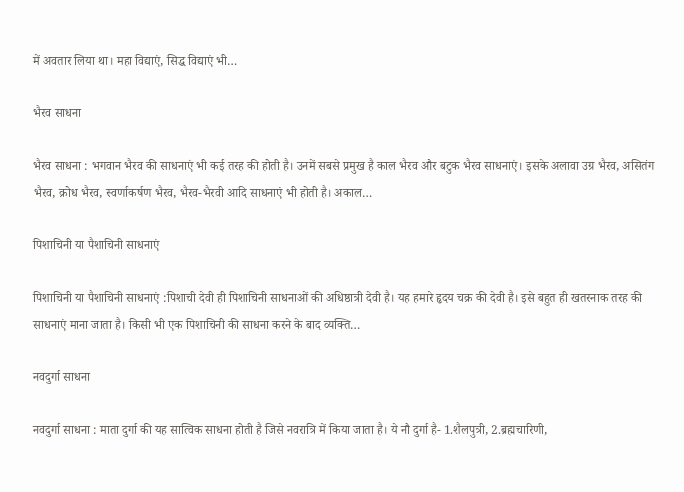में अवतार लिया था। महा विद्याएं, सिद्ध विद्याएं भी…

भैरव साधना

भैरव साधना : भगवान भैरव की साधनाएं भी कई तरह की होती है। उनमें सबसे प्रमुख है काल भैरव और बटुक भैरव साधनाएं। इसके अलावा उग्र भैरव, असितंग भैरव, क्रोध भैरव, स्वर्णाकर्षण भैरव, भैरव-भैरवी आदि साधनाएं भी होती है। अकाल…

पिशाचिनी या पैशाचिनी साधनाएं

पिशाचिनी या पैशाचिनी साधनाएं :पिशाची देवी ही पिशाचिनी साधनाओं की अधिष्ठात्री देवी है। यह हमारे हृदय चक्र की देवी है। इसे बहुत ही खतरनाक तरह की साधनाएं माना जाता है। किसी भी एक पिशाचिनी की साधना करने के बाद व्यक्ति…

नवदुर्गा साधना

नवदुर्गा साधना : माता दुर्गा की यह सात्विक साधना होती है जिसे नवरात्रि में किया जाता है। ये नौ दुर्गा है- 1.शैलपुत्री, 2.ब्रह्मचारिणी,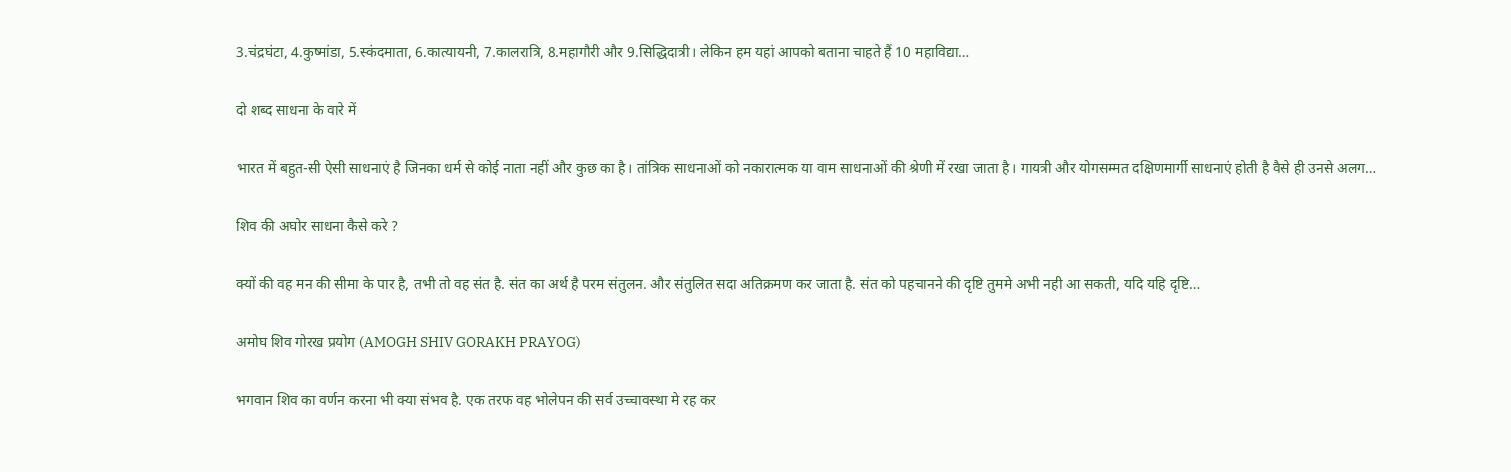3.चंद्रघंटा, 4.कुष्मांडा, 5.स्कंदमाता, 6.कात्यायनी, 7.कालरात्रि, 8.महागौरी और 9.सिद्धिदात्री। लेकिन हम यहां आपको बताना चाहते हैं 10 महाविद्या…

दो शब्द साधना के वारे में

भारत में बहुत-सी ऐसी साधनाएं है जिनका धर्म से कोई नाता नहीं और कुछ का है। तांत्रिक साधनाओं को नकारात्मक या वाम साधनाओं की श्रेणी में रखा जाता है। गायत्री और योगसम्मत दक्षिणमार्गी साधनाएं होती है वैसे ही उनसे अलग…

शिव की अघोर साधना कैसे करे ?

क्यों की वह मन की सीमा के पार है, तभी तो वह संत है. संत का अर्थ है परम संतुलन. और संतुलित सदा अतिक्रमण कर जाता है. संत को पहचानने की दृष्टि तुममे अभी नही आ सकती, यदि यहि दृष्टि…

अमोघ शिव गोरख प्रयोग (AMOGH SHIV GORAKH PRAYOG)

भगवान शिव का वर्णन करना भी क्या संभव है. एक तरफ वह भोलेपन की सर्व उच्चावस्था मे रह कर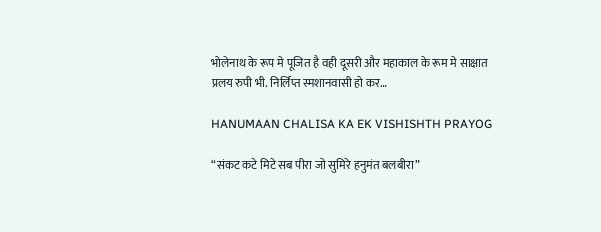भोलेनाथ के रूप मे पूजित है वही दूसरी और महाकाल के रूम मे साक्षात प्रलय रुपी भी. निर्लिप्त स्मशानवासी हो कर…

HANUMAAN CHALISA KA EK VISHISHTH PRAYOG

“संकट कटे मिटे सब पीरा जो सुमिरे हनुमंत बलबीरा”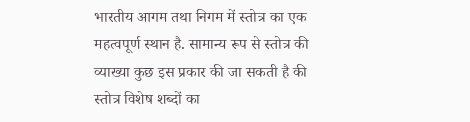भारतीय आगम तथा निगम में स्तोत्र का एक महत्वपूर्ण स्थान है. सामान्य रूप से स्तोत्र की व्याख्या कुछ इस प्रकार की जा सकती है की स्तोत्र विशेष शब्दों का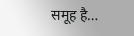समूह है…